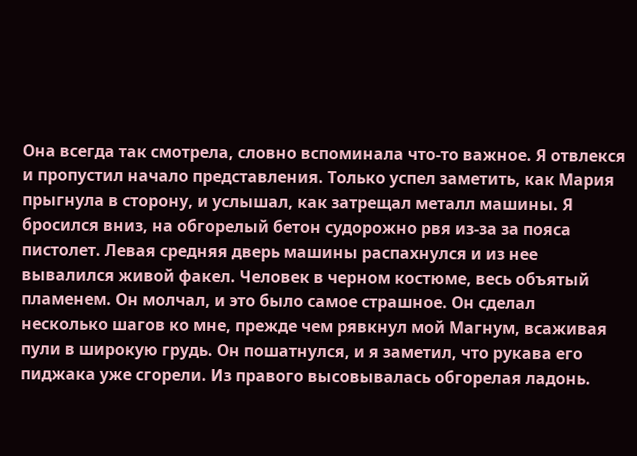Она всегда так смотрела, словно вспоминала что-то важное. Я отвлекся и пропустил начало представления. Только успел заметить, как Мария прыгнула в сторону, и услышал, как затрещал металл машины. Я бросился вниз, на обгорелый бетон судорожно рвя из-за за пояса пистолет. Левая средняя дверь машины распахнулся и из нее вывалился живой факел. Человек в черном костюме, весь объятый пламенем. Он молчал, и это было самое страшное. Он сделал несколько шагов ко мне, прежде чем рявкнул мой Магнум, всаживая пули в широкую грудь. Он пошатнулся, и я заметил, что рукава его пиджака уже сгорели. Из правого высовывалась обгорелая ладонь.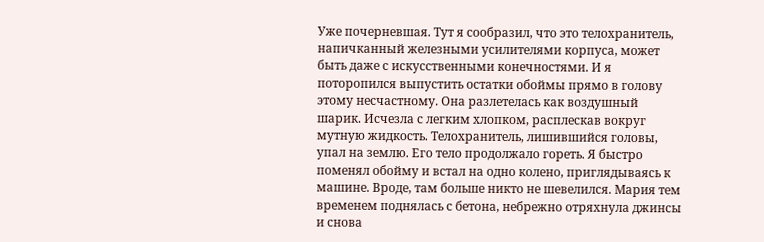Уже почерневшая. Тут я сообразил, что это телохранитель, напичканный железными усилителями корпуса, может быть даже с искусственными конечностями. И я поторопился выпустить остатки обоймы прямо в голову этому несчастному. Она разлетелась как воздушный шарик. Исчезла с легким хлопком, расплескав вокруг мутную жидкость. Телохранитель, лишившийся головы, упал на землю. Его тело продолжало гореть. Я быстро поменял обойму и встал на одно колено, приглядываясь к машине. Вроде, там больше никто не шевелился. Мария тем временем поднялась с бетона, небрежно отряхнула джинсы и снова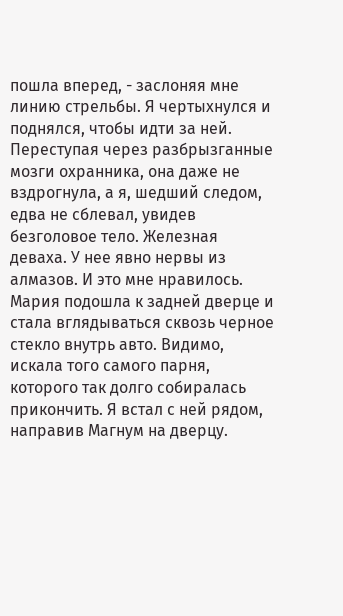пошла вперед, - заслоняя мне линию стрельбы. Я чертыхнулся и поднялся, чтобы идти за ней. Переступая через разбрызганные мозги охранника, она даже не вздрогнула, а я, шедший следом, едва не сблевал, увидев безголовое тело. Железная деваха. У нее явно нервы из алмазов. И это мне нравилось. Мария подошла к задней дверце и стала вглядываться сквозь черное стекло внутрь авто. Видимо, искала того самого парня, которого так долго собиралась прикончить. Я встал с ней рядом, направив Магнум на дверцу.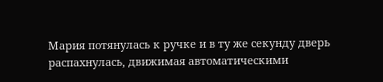Мария потянулась к ручке и в ту же секунду дверь распахнулась, движимая автоматическими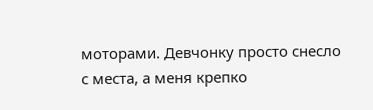моторами. Девчонку просто снесло с места, а меня крепко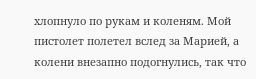хлопнуло по рукам и коленям. Мой пистолет полетел вслед за Марией, а колени внезапно подогнулись, так что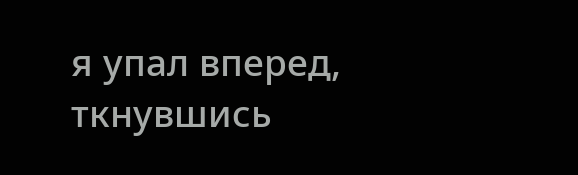я упал вперед, ткнувшись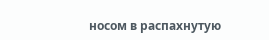носом в распахнутую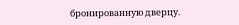бронированную дверцу.